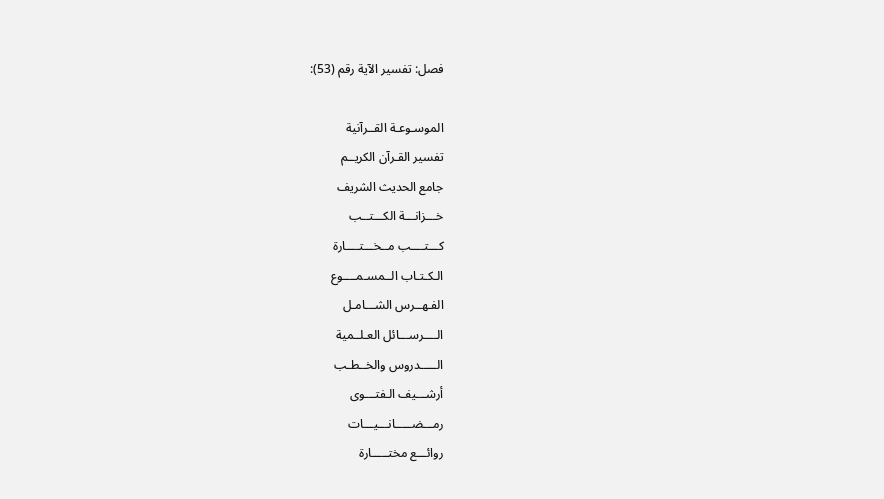فصل: تفسير الآية رقم (53):

الموسـوعـة القــرآنية
تفسير القـرآن الكريــم
جامع الحديث الشريف
خـــزانـــة الكـــتــب
كـــتــــب مــخـــتــــارة
الـكـتـاب الــمسـمــــوع
الفـهــرس الشـــامـل
الــــرســـائل العـلــمية
الـــــدروس والخــطـب
أرشـــيف الـفتـــوى
رمـــضـــــانـــيـــات
روائـــع مختـــــارة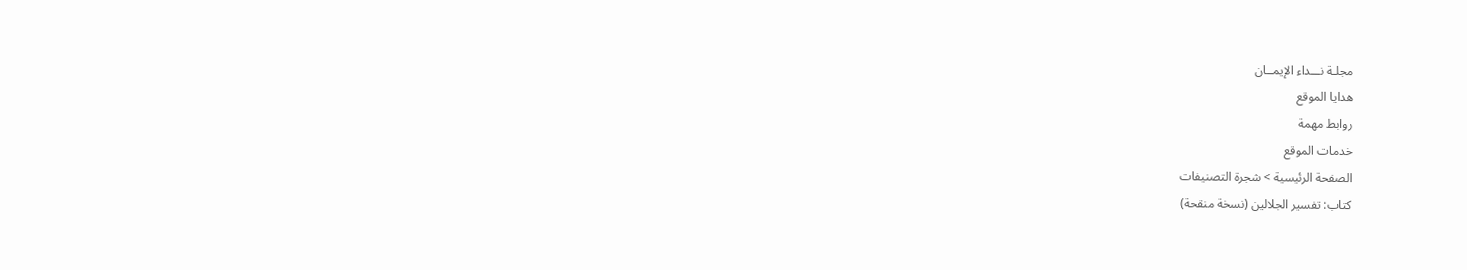مجلـة نـــداء الإيمــان
هدايا الموقع
روابط مهمة
خدمات الموقع
الصفحة الرئيسية > شجرة التصنيفات
كتاب: تفسير الجلالين (نسخة منقحة)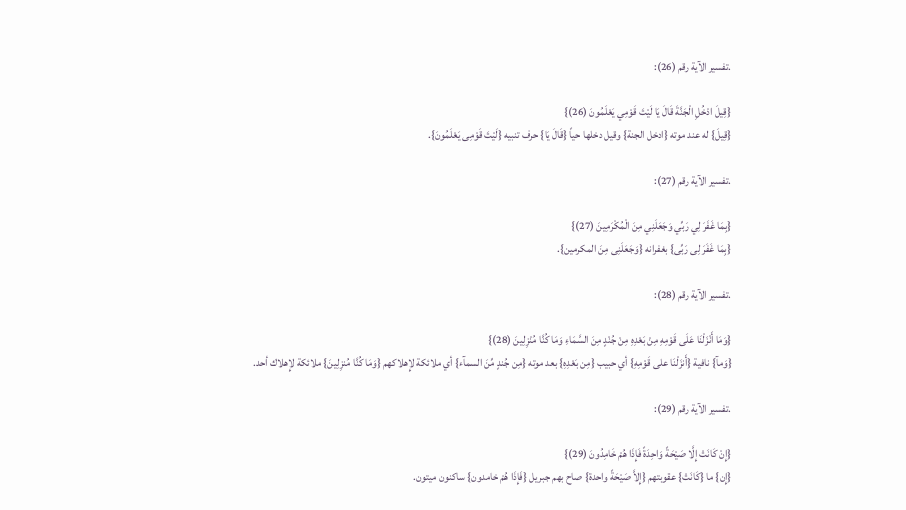.تفسير الآية رقم (26):

{قِيلَ ادْخُلِ الْجَنَّةَ قَالَ يَا لَيْتَ قَوْمِي يَعْلَمُونَ (26)}
{قِيلَ} له عند موته {ادخل الجنة} وقيل دخلها حياً {قَالَ يَا} حرف تنبيه {لَيْتَ قَوْمِى يَعْلَمُونَ}.

.تفسير الآية رقم (27):

{بِمَا غَفَرَ لِي رَبِّي وَجَعَلَنِي مِنَ الْمُكْرَمِينَ (27)}
{بِمَا غَفَرَ لِى رَبِّى} بغفرانه {وَجَعَلَنِى مِنَ المكرمين}.

.تفسير الآية رقم (28):

{وَمَا أَنْزَلْنَا عَلَى قَوْمِهِ مِنْ بَعْدِهِ مِنْ جُنْدٍ مِنَ السَّمَاءِ وَمَا كُنَّا مُنْزِلِينَ (28)}
{وَمآ} نافية {أَنزَلْنَا على قَوْمِهِ} أي حبيب {مِن بَعْدِهِ} بعد موته {مِن جُندٍ مِّنَ السمآء} أي ملائكة لإِهلاكهم {وَمَا كُنَّا مُنزِلِينَ} ملائكة لإِهلاك أحد.

.تفسير الآية رقم (29):

{إِنْ كَانَتْ إِلَّا صَيْحَةً وَاحِدَةً فَإِذَا هُمْ خَامِدُونَ (29)}
{إِن} ما {كَانَتْ} عقوبتهم {إِلاَّ صَيْحَةً واحدة} صاح بهم جبريل {فَإِذَا هُمْ خامدون} ساكنون ميتون.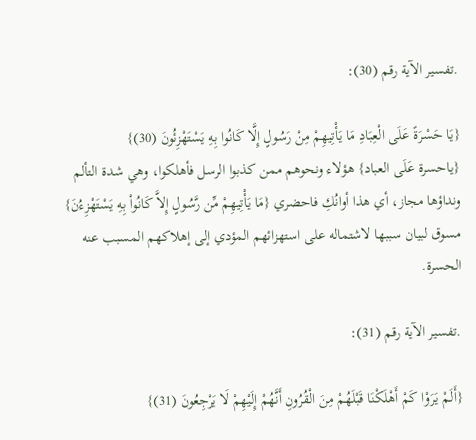.تفسير الآية رقم (30):

{يَا حَسْرَةً عَلَى الْعِبَادِ مَا يَأْتِيهِمْ مِنْ رَسُولٍ إِلَّا كَانُوا بِهِ يَسْتَهْزِئُونَ (30)}
{ياحسرة عَلَى العباد} هؤلاء ونحوهم ممن كذبوا الرسل فأهلكوا، وهي شدة التألم ونداؤها مجاز، أي هذا أوانُكِ فاحضري {مَا يَأْتِيهِمْ مِّن رَّسُولٍ إِلاَّ كَانُواْ بِهِ يَسْتَهْزِءُنَ} مسوق لبيان سببها لاشتماله على استهزائهم المؤدي إلى إهلاكهم المسبب عنه الحسرة.

.تفسير الآية رقم (31):

{أَلَمْ يَرَوْا كَمْ أَهْلَكْنَا قَبْلَهُمْ مِنَ الْقُرُونِ أَنَّهُمْ إِلَيْهِمْ لَا يَرْجِعُونَ (31)}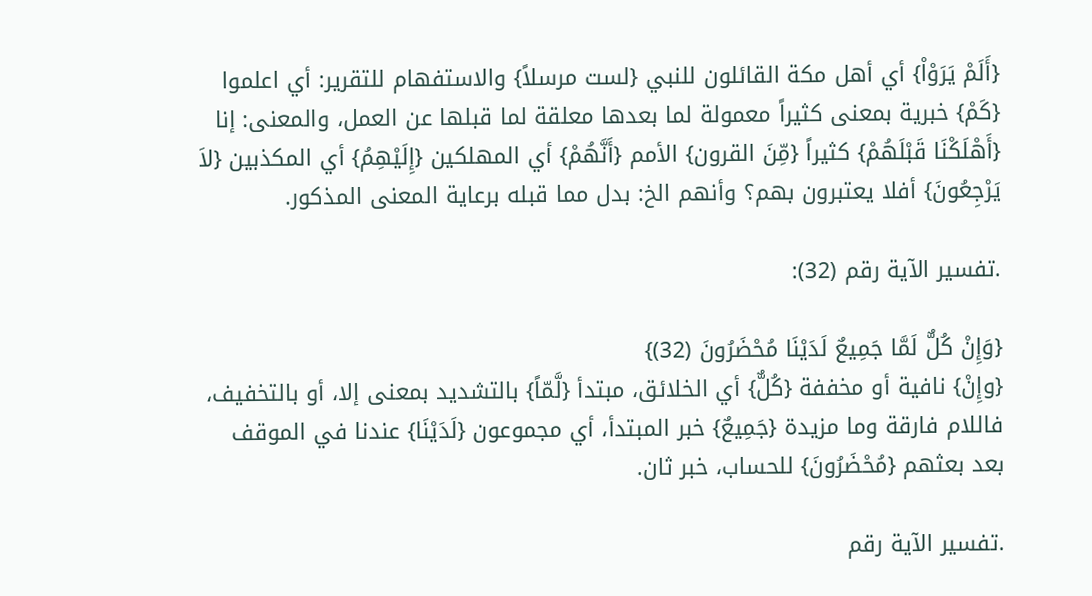{أَلَمْ يَرَوْاْ} أي أهل مكة القائلون للنبي {لست مرسلاً} والاستفهام للتقرير: أي اعلموا {كَمْ} خبرية بمعنى كثيراً معمولة لما بعدها معلقة لما قبلها عن العمل، والمعنى: إنا {أَهْلَكْنَا قَبْلَهُمْ} كثيراً {مِّنَ القرون} الأمم {أَنَّهُمْ} أي المهلكين {إِلَيْهِمُ} أي المكذبين {لاَ يَرْجِعُونَ} أفلا يعتبرون بهم؟ وأنهم الخ: بدل مما قبله برعاية المعنى المذكور.

.تفسير الآية رقم (32):

{وَإِنْ كُلٌّ لَمَّا جَمِيعٌ لَدَيْنَا مُحْضَرُونَ (32)}
{وإِنْ} نافية أو مخففة {كُلٌّ} أي الخلائق، مبتدأ {لَّمّاً} بالتشديد بمعنى إلا، أو بالتخفيف، فاللام فارقة وما مزيدة {جَمِيعٌ} خبر المبتدأ، أي مجموعون {لَدَيْنَا} عندنا في الموقف بعد بعثهم {مُحْضَرُونَ} للحساب، خبر ثان.

.تفسير الآية رقم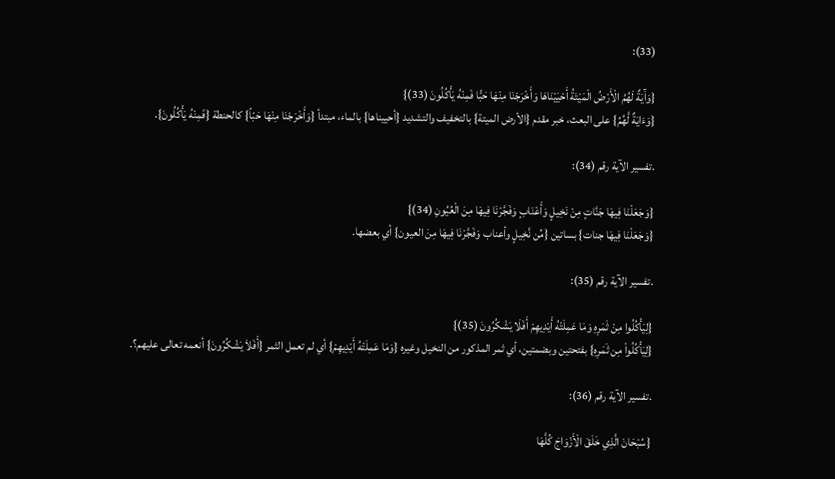(33):

{وَآَيَةٌ لَهُمُ الْأَرْضُ الْمَيْتَةُ أَحْيَيْنَاهَا وَأَخْرَجْنَا مِنْهَا حَبًّا فَمِنْهُ يَأْكُلُونَ (33)}
{وَءَايَةٌ لَّهُمُ} على البعث، خبر مقدم {الأرض الميتة} بالتخفيف والتشديد {أحييناها} بالماء، مبتدأ {وَأَخْرَجْنَا مِنْهَا حَبّاً} كالحنطة {فَمِنْهُ يَأْكُلُونَ}.

.تفسير الآية رقم (34):

{وَجَعَلْنَا فِيهَا جَنَّاتٍ مِنْ نَخِيلٍ وَأَعْنَابٍ وَفَجَّرْنَا فِيهَا مِنَ الْعُيُونِ (34)}
{وَجَعَلْنَا فِيهَا جنات} بساتين {مِّن نَّخِيلٍ وأعناب وَفَجَّرْنَا فِيهَا مِنَ العيون} أي بعضها.

.تفسير الآية رقم (35):

{لِيَأْكُلُوا مِنْ ثَمَرِهِ وَمَا عَمِلَتْهُ أَيْدِيهِمْ أَفَلَا يَشْكُرُونَ (35)}
{لِيَأْكُلُواْ مِن ثَمَرِهِ} بفتحتين وبضمتين، أي ثمر المذكور من النخيل وغيره {وَمَا عَمِلَتْهُ أَيْدِيهِمْ} أي لم تعمل الثمر {أَفَلاَ يَشْكُرُونَ} أنعمه تعالى عليهم؟.

.تفسير الآية رقم (36):

{سُبْحَانَ الَّذِي خَلَقَ الْأَزْوَاجَ كُلَّهَا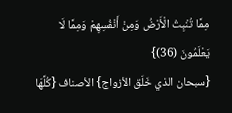مِمَّا تُنْبِتُ الْأَرْضُ وَمِنْ أَنْفُسِهِمْ وَمِمَّا لَا يَعْلَمُونَ (36)}
{سبحان الذي خَلَق الأزواج} الأصناف {كُلَّهَا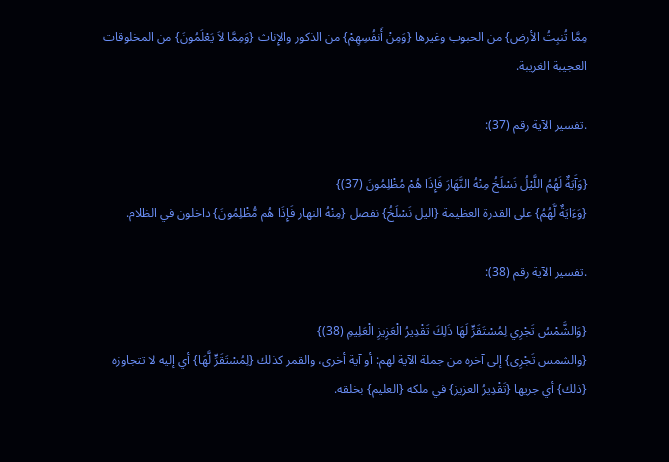مِمَّا تُنبِتُ الأرض} من الحبوب وغيرها {وَمِنْ أَنفُسِهِمْ} من الذكور والإِناث {وَمِمَّا لاَ يَعْلَمُونَ} من المخلوقات العجيبة الغريبة.

.تفسير الآية رقم (37):

{وَآَيَةٌ لَهُمُ اللَّيْلُ نَسْلَخُ مِنْهُ النَّهَارَ فَإِذَا هُمْ مُظْلِمُونَ (37)}
{وَءَايَةٌ لَّهُمُ} على القدرة العظيمة {اليل نَسْلَخُ} نفصل {مِنْهُ النهار فَإِذَا هُم مُّظْلِمُونَ} داخلون في الظلام.

.تفسير الآية رقم (38):

{وَالشَّمْسُ تَجْرِي لِمُسْتَقَرٍّ لَهَا ذَلِكَ تَقْدِيرُ الْعَزِيزِ الْعَلِيمِ (38)}
{والشمس تَجْرِى} إلى آخره من جملة الآية لهم: أو آية أخرى، والقمر كذلك {لِمُسْتَقَرٍّ لَّهَا} أي إليه لا تتجاوزه {ذلك} أي جريها {تَقْدِيرُ العزيز} في ملكه {العليم} بخلقه.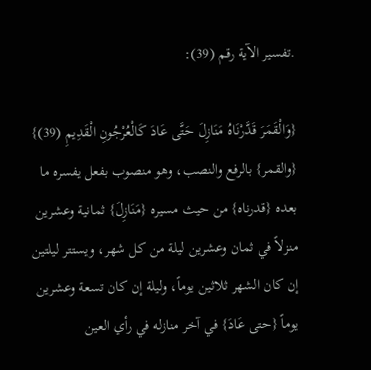.تفسير الآية رقم (39):

{وَالْقَمَرَ قَدَّرْنَاهُ مَنَازِلَ حَتَّى عَادَ كَالْعُرْجُونِ الْقَدِيمِ (39)}
{والقمر} بالرفع والنصب، وهو منصوب بفعل يفسره ما بعده {قدرناه} من حيث مسيره {مَنَازِلَ} ثمانية وعشرين منزلاً في ثمان وعشرين ليلة من كل شهر، ويستتر ليلتين إن كان الشهر ثلاثين يوماً، وليلة إن كان تسعة وعشرين يوماً {حتى عَادَ} في آخر منازله في رأي العين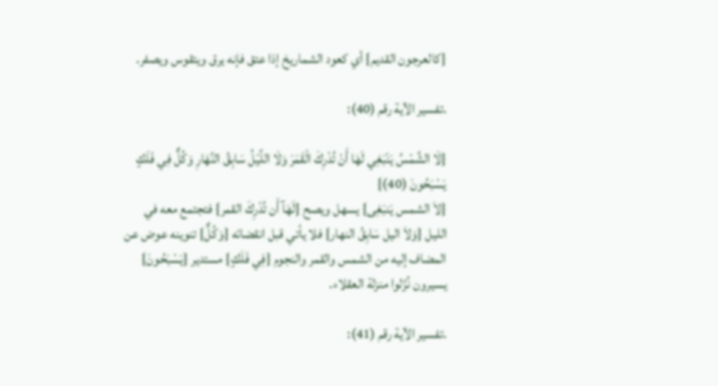{كالعرجون القديم} أي كعود الشماريخ إذا عتق فإنه يرق ويتقوس ويصفر.

.تفسير الآية رقم (40):

{لَا الشَّمْسُ يَنْبَغِي لَهَا أَنْ تُدْرِكَ الْقَمَرَ وَلَا اللَّيْلُ سَابِقُ النَّهَارِ وَكُلٌّ فِي فَلَكٍ يَسْبَحُونَ (40)}
{لاَ الشمس يَنبَغِى} يسهل ويصح {لَهَآ أَن تُدْرِكَ القمر} فتجتمع معه في الليل {وَلاَ اليل سَابِقُ النهار} فلا يأتي قبل انقضائه {وَكُلٌّ} تنوينه عوض عن المضاف إليه من الشمس والقمر والنجوم {فِي فَلَكٍ} مستدير {يَسْبَحُونَ} يسيرون نُزّلوا منزلة العقلاء.

.تفسير الآية رقم (41):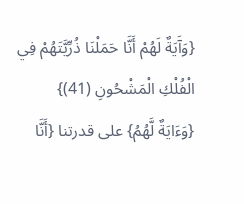{وَآَيَةٌ لَهُمْ أَنَّا حَمَلْنَا ذُرِّيَّتَهُمْ فِي الْفُلْكِ الْمَشْحُونِ (41)}
{وَءَايَةٌ لَّهُمُ} على قدرتنا {أَنَّا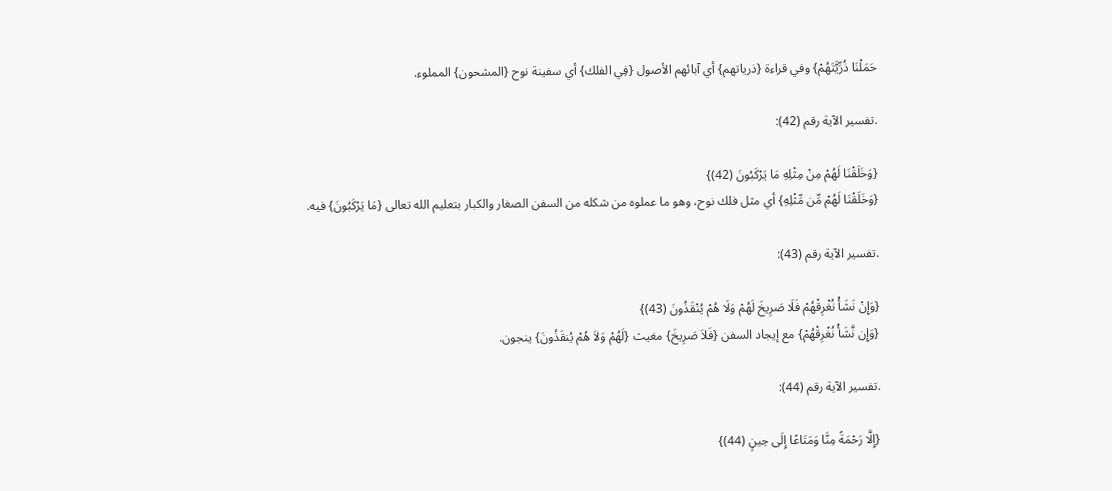حَمَلْنَا ذُرِّيَّتَهُمْ} وفي قراءة {ذرياتهم} أي آبائهم الأصول {فِي الفلك} أي سفينة نوح {المشحون} المملوء.

.تفسير الآية رقم (42):

{وَخَلَقْنَا لَهُمْ مِنْ مِثْلِهِ مَا يَرْكَبُونَ (42)}
{وَخَلَقْنَا لَهُمْ مِّن مِّثْلِهِ} أي مثل فلك نوح، وهو ما عملوه من شكله من السفن الصغار والكبار بتعليم الله تعالى {مَا يَرْكَبُونَ} فيه.

.تفسير الآية رقم (43):

{وَإِنْ نَشَأْ نُغْرِقْهُمْ فَلَا صَرِيخَ لَهُمْ وَلَا هُمْ يُنْقَذُونَ (43)}
{وَإِن نَّشَأْ نُغْرِقْهُمْ} مع إيجاد السفن {فَلاَ صَرِيخَ} مغيث {لَهُمْ وَلاَ هُمْ يُنقَذُونَ} ينجون.

.تفسير الآية رقم (44):

{إِلَّا رَحْمَةً مِنَّا وَمَتَاعًا إِلَى حِينٍ (44)}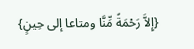{إِلاَّ رَحْمَةً مِّنَّا ومتاعا إلى حِينٍ}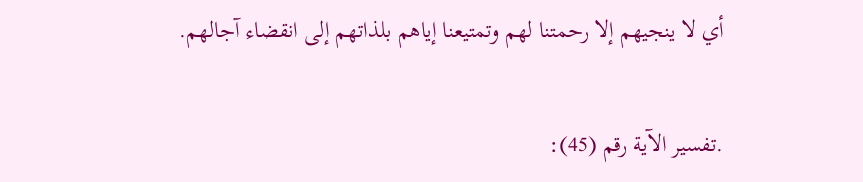أي لا ينجيهم إلا رحمتنا لهم وتمتيعنا إياهم بلذاتهم إلى انقضاء آجالهم.

.تفسير الآية رقم (45):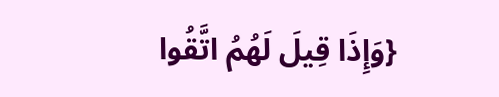{وَإِذَا قِيلَ لَهُمُ اتَّقُوا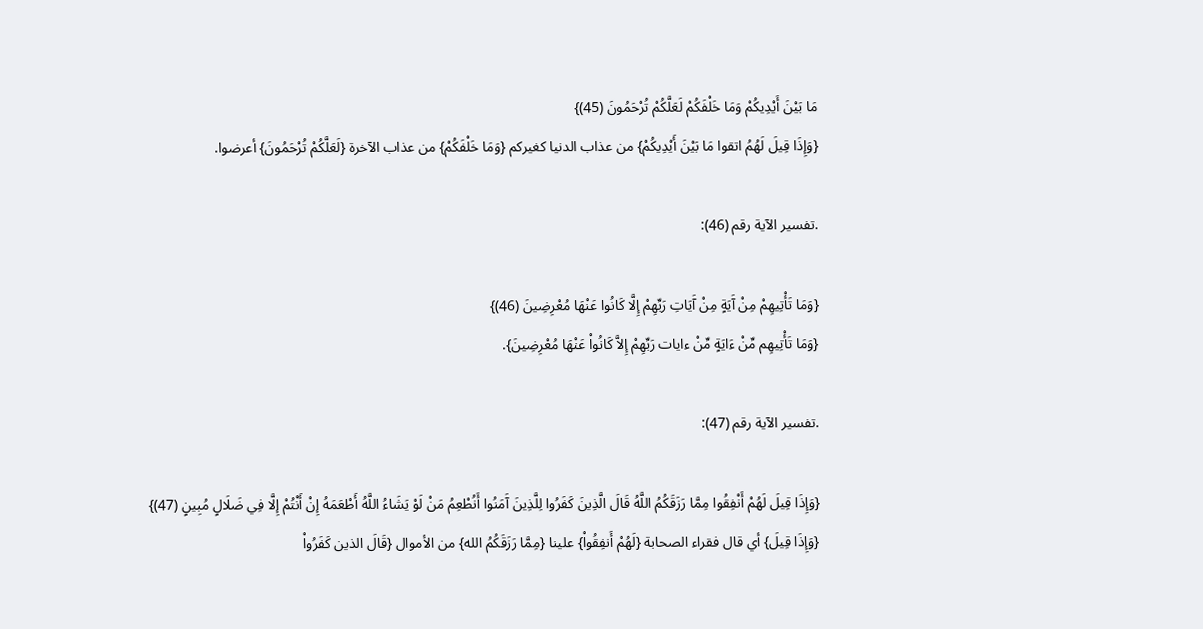مَا بَيْنَ أَيْدِيكُمْ وَمَا خَلْفَكُمْ لَعَلَّكُمْ تُرْحَمُونَ (45)}
{وَإِذَا قِيلَ لَهُمُ اتقوا مَا بَيْنَ أَيْدِيكُمْ} من عذاب الدنيا كغيركم {وَمَا خَلْفَكُمْ} من عذاب الآخرة {لَعَلَّكُمْ تُرْحَمُونَ} أعرضوا.

.تفسير الآية رقم (46):

{وَمَا تَأْتِيهِمْ مِنْ آَيَةٍ مِنْ آَيَاتِ رَبِّهِمْ إِلَّا كَانُوا عَنْهَا مُعْرِضِينَ (46)}
{وَمَا تَأْتِيهِم مِّنْ ءَايَةٍ مِّنْ ءايات رَبِّهِمْ إِلاَّ كَانُواْ عَنْهَا مُعْرِضِينَ}.

.تفسير الآية رقم (47):

{وَإِذَا قِيلَ لَهُمْ أَنْفِقُوا مِمَّا رَزَقَكُمُ اللَّهُ قَالَ الَّذِينَ كَفَرُوا لِلَّذِينَ آَمَنُوا أَنُطْعِمُ مَنْ لَوْ يَشَاءُ اللَّهُ أَطْعَمَهُ إِنْ أَنْتُمْ إِلَّا فِي ضَلَالٍ مُبِينٍ (47)}
{وَإِذَا قِيلَ} أي قال فقراء الصحابة {لَهُمْ أَنفِقُواْ} علينا {مِمَّا رَزَقَكُمُ الله} من الأموال {قَالَ الذين كَفَرُواْ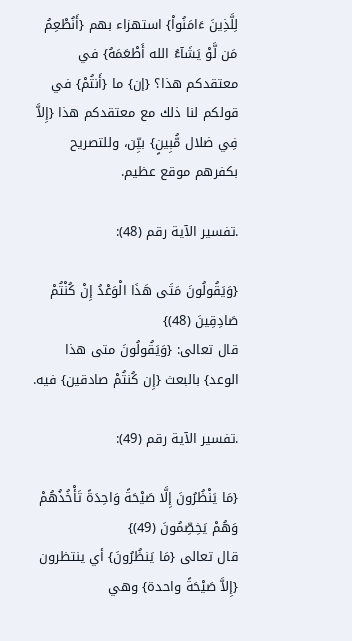لِلَّذِينَ ءَامَنُواْ} استهزاء بهم {أَنُطْعِمُ مَن لَّوْ يَشَآءُ الله أَطْعَمَهُ} في معتقدكم هذا؟ {إن} ما {أَنتُمْ} في قولكم لنا ذلك مع معتقدكم هذا {إِلاَّ فِي ضلال مُّبِينٍ} بيِّن، وللتصريح بكفرهم موقع عظيم.

.تفسير الآية رقم (48):

{وَيَقُولُونَ مَتَى هَذَا الْوَعْدُ إِنْ كُنْتُمْ صَادِقِينَ (48)}
قال تعالى: {وَيَقُولُونَ متى هذا الوعد} بالبعث {إِن كُنتُمْ صادقين} فيه.

.تفسير الآية رقم (49):

{مَا يَنْظُرُونَ إِلَّا صَيْحَةً وَاحِدَةً تَأْخُذُهُمْ وَهُمْ يَخِصِّمُونَ (49)}
قال تعالى {مَا يَنظُرُونَ} أي ينتظرون {إِلاَّ صَيْحَةً واحدة} وهي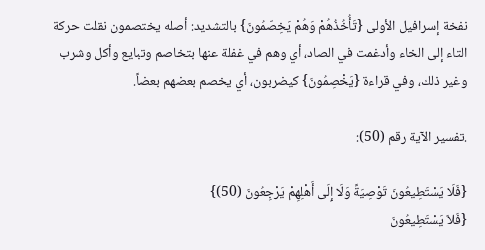نفخة إسرافيل الأولى {تَأُخُذُهُمْ وَهُمْ يَخِصّمُونَ} بالتشديد: أصله يختصمون نقلت حركة التاء إلى الخاء وأدغمت في الصاد، أي وهم في غفلة عنها بتخاصم وتبايع وأكل وشرب وغير ذلك، وفي قراءة {يَخْصِمُونَ} كيضربون، أي يخصم بعضهم بعضاً.

.تفسير الآية رقم (50):

{فَلَا يَسْتَطِيعُونَ تَوْصِيَةً وَلَا إِلَى أَهْلِهِمْ يَرْجِعُونَ (50)}
{فَلاَ يَسْتَطِيعُونَ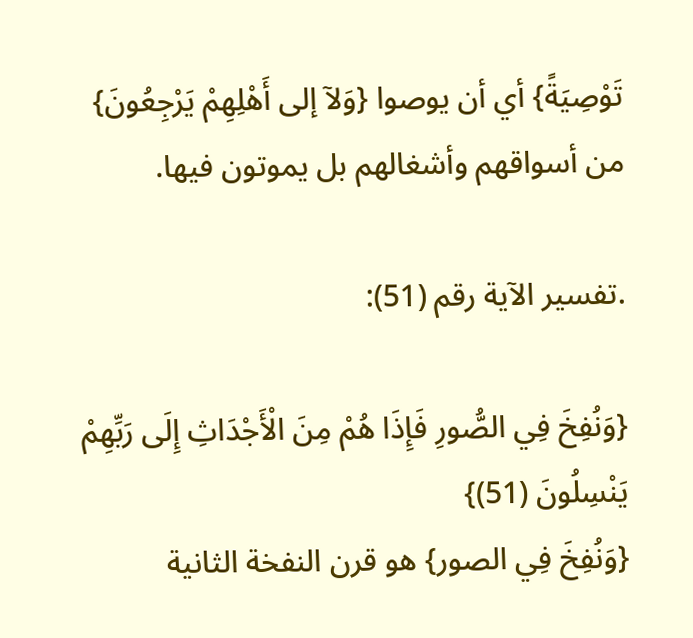تَوْصِيَةً} أي أن يوصوا {وَلآ إلى أَهْلِهِمْ يَرْجِعُونَ} من أسواقهم وأشغالهم بل يموتون فيها.

.تفسير الآية رقم (51):

{وَنُفِخَ فِي الصُّورِ فَإِذَا هُمْ مِنَ الْأَجْدَاثِ إِلَى رَبِّهِمْ يَنْسِلُونَ (51)}
{وَنُفِخَ فِي الصور} هو قرن النفخة الثانية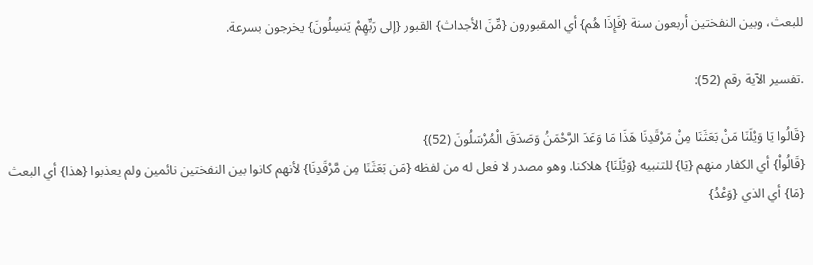للبعث، وبين النفختين أربعون سنة {فَإِذَا هُم} أي المقبورون {مِّنَ الأجداث} القبور {إلى رَبِّهِمْ يَنسِلُونَ} يخرجون بسرعة.

.تفسير الآية رقم (52):

{قَالُوا يَا وَيْلَنَا مَنْ بَعَثَنَا مِنْ مَرْقَدِنَا هَذَا مَا وَعَدَ الرَّحْمَنُ وَصَدَقَ الْمُرْسَلُونَ (52)}
{قَالُواْ} أي الكفار منهم {يَا} للتنبيه {وَيْلَنَا} هلاكنا. وهو مصدر لا فعل له من لفظه {مَن بَعَثَنَا مِن مَّرْقَدِنَا} لأنهم كانوا بين النفختين نائمين ولم يعذبوا {هذا} أي البعث {مَا} أي الذي {وَعْدُ}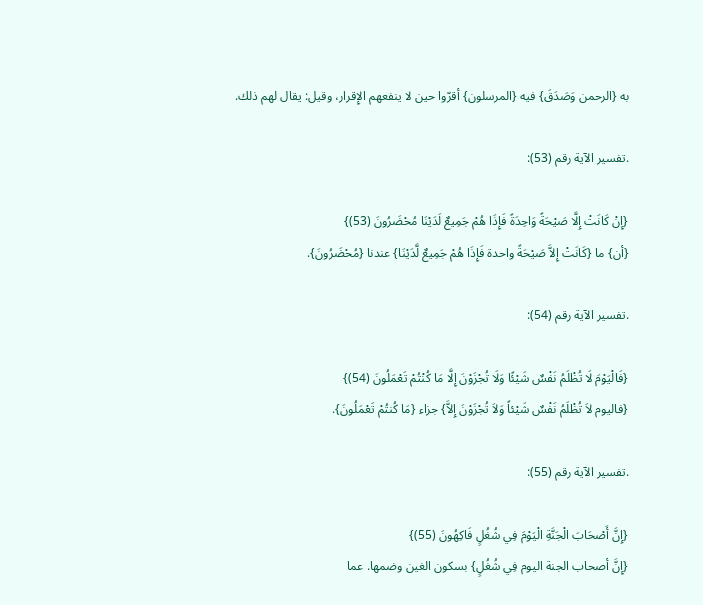به {الرحمن وَصَدَقَ} فيه {المرسلون} أقرّوا حين لا ينفعهم الإِقرار، وقيل: يقال لهم ذلك.

.تفسير الآية رقم (53):

{إِنْ كَانَتْ إِلَّا صَيْحَةً وَاحِدَةً فَإِذَا هُمْ جَمِيعٌ لَدَيْنَا مُحْضَرُونَ (53)}
{أن} ما {كَانَتْ إِلاَّ صَيْحَةً واحدة فَإِذَا هُمْ جَمِيعٌ لَّدَيْنَا} عندنا {مُحْضَرُونَ}.

.تفسير الآية رقم (54):

{فَالْيَوْمَ لَا تُظْلَمُ نَفْسٌ شَيْئًا وَلَا تُجْزَوْنَ إِلَّا مَا كُنْتُمْ تَعْمَلُونَ (54)}
{فاليوم لاَ تُظْلَمُ نَفْسٌ شَيْئاً وَلاَ تُجْزَوْنَ إِلاَّ} جزاء {مَا كُنتُمْ تَعْمَلُونَ}.

.تفسير الآية رقم (55):

{إِنَّ أَصْحَابَ الْجَنَّةِ الْيَوْمَ فِي شُغُلٍ فَاكِهُونَ (55)}
{إِنَّ أصحاب الجنة اليوم فِي شُغُلٍ} بسكون الغين وضمها. عما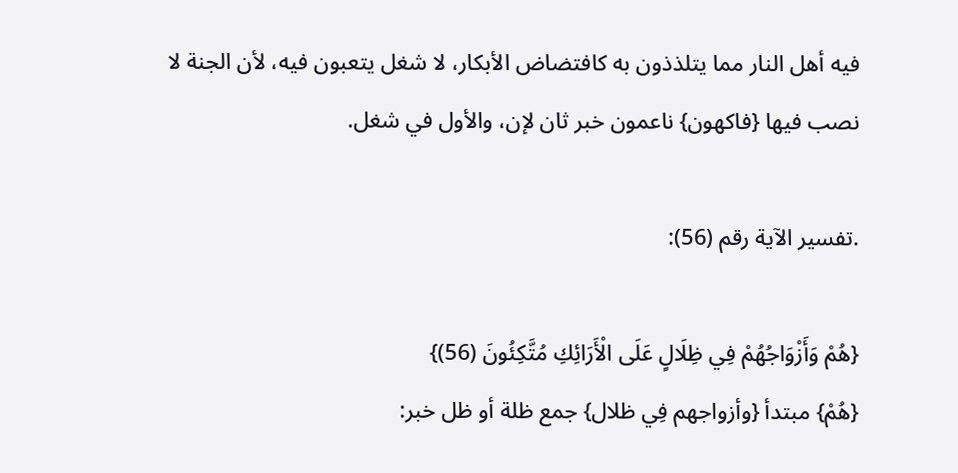فيه أهل النار مما يتلذذون به كافتضاض الأبكار، لا شغل يتعبون فيه، لأن الجنة لا نصب فيها {فاكهون} ناعمون خبر ثان لإن، والأول في شغل.

.تفسير الآية رقم (56):

{هُمْ وَأَزْوَاجُهُمْ فِي ظِلَالٍ عَلَى الْأَرَائِكِ مُتَّكِئُونَ (56)}
{هُمْ} مبتدأ {وأزواجهم فِي ظلال} جمع ظلة أو ظل خبر: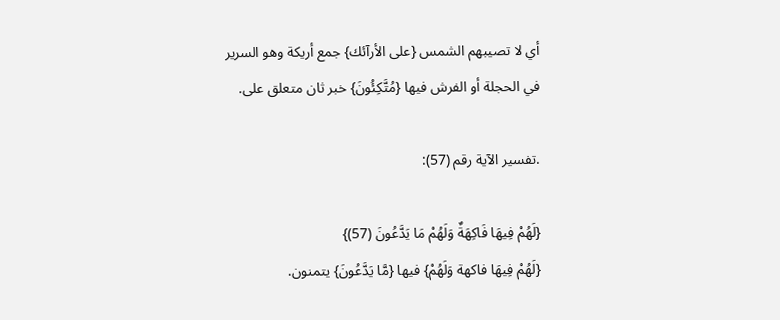أي لا تصيبهم الشمس {على الأرآئك} جمع أريكة وهو السرير في الحجلة أو الفرش فيها {مُتَّكِئُونَ} خبر ثان متعلق على.

.تفسير الآية رقم (57):

{لَهُمْ فِيهَا فَاكِهَةٌ وَلَهُمْ مَا يَدَّعُونَ (57)}
{لَهُمْ فِيهَا فاكهة وَلَهُمْ} فيها {مَّا يَدَّعُونَ} يتمنون.